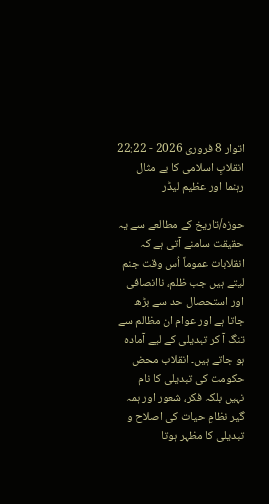اتوار 8 فروری 2026 - 22:22
انقلابِ اسلامی کا بے مثال رہنما اور عظیم لیڈر

حوزہ/تاریخ کے مطالعے سے یہ حقیقت سامنے آتی ہے کہ انقلابات عموماً اُس وقت جنم لیتے ہیں جب ظلم، ناانصافی اور استحصال حد سے بڑھ جاتا ہے اور عوام ان مظالم سے تنگ آ کر تبدیلی کے لیے آمادہ ہو جاتے ہیں۔ انقلاب محض حکومت کی تبدیلی کا نام نہیں بلکہ فکر، شعور اور ہمہ گیر نظامِ حیات کی اصلاح و تبدیلی کا مظہر ہوتا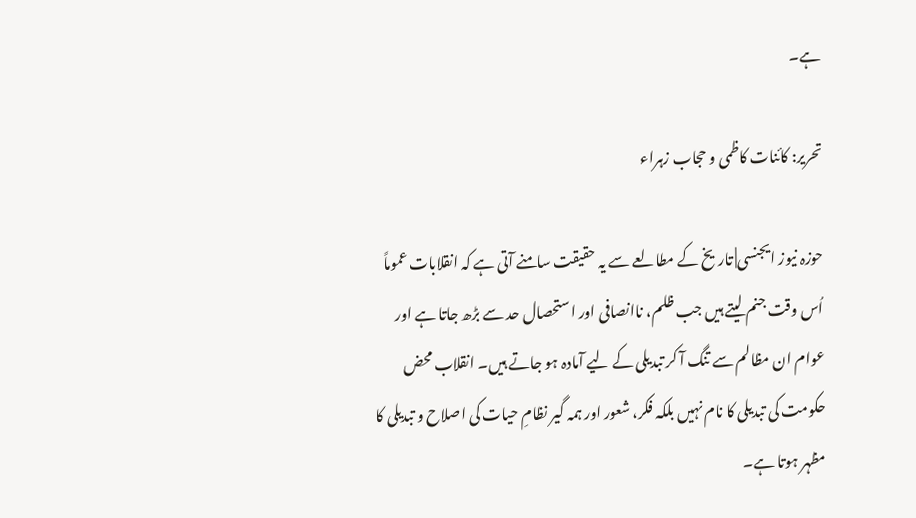ہے۔

تحریر: کائنات کاظمی و حجاب زہراء

حوزہ نیوز ایجنسی| تاریخ کے مطالعے سے یہ حقیقت سامنے آتی ہے کہ انقلابات عموماً اُس وقت جنم لیتے ہیں جب ظلم، ناانصافی اور استحصال حد سے بڑھ جاتا ہے اور عوام ان مظالم سے تنگ آ کر تبدیلی کے لیے آمادہ ہو جاتے ہیں۔ انقلاب محض حکومت کی تبدیلی کا نام نہیں بلکہ فکر، شعور اور ہمہ گیر نظامِ حیات کی اصلاح و تبدیلی کا مظہر ہوتا ہے۔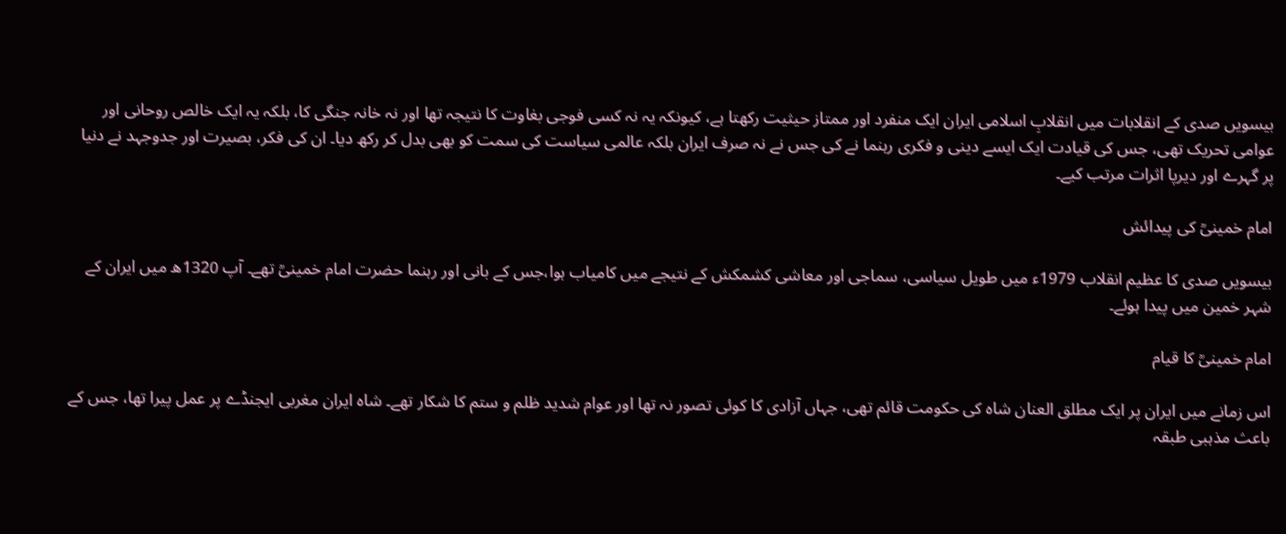بیسویں صدی کے انقلابات میں انقلابِ اسلامی ایران ایک منفرد اور ممتاز حیثیت رکھتا ہے، کیونکہ یہ نہ کسی فوجی بغاوت کا نتیجہ تھا اور نہ خانہ جنگی کا، بلکہ یہ ایک خالص روحانی اور عوامی تحریک تھی، جس کی قیادت ایک ایسے دینی و فکری رہنما نے کی جس نے نہ صرف ایران بلکہ عالمی سیاست کی سمت کو بھی بدل کر رکھ دیا۔ ان کی فکر، بصیرت اور جدوجہد نے دنیا پر گہرے اور دیرپا اثرات مرتب کیے۔

امام خمینیؒ کی پیدائش

بیسویں صدی کا عظیم انقلاب 1979ء میں طویل سیاسی، سماجی اور معاشی کشمکش کے نتیجے میں کامیاب ہوا،جس کے بانی اور رہنما حضرت امام خمینیؒ تھے۔ آپ 1320ھ میں ایران کے شہر خمین میں پیدا ہوئے۔

امام خمینیؒ کا قیام

اس زمانے میں ایران پر ایک مطلق العنان شاہ کی حکومت قائم تھی، جہاں آزادی کا کوئی تصور نہ تھا اور عوام شدید ظلم و ستم کا شکار تھے۔ شاہ ایران مغربی ایجنڈے پر عمل پیرا تھا، جس کے باعث مذہبی طبقہ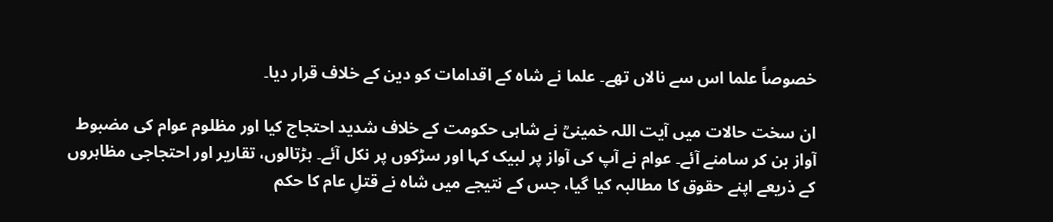خصوصاً علما اس سے نالاں تھے۔ علما نے شاہ کے اقدامات کو دین کے خلاف قرار دیا۔

ان سخت حالات میں آیت اللہ خمینیؒ نے شاہی حکومت کے خلاف شدید احتجاج کیا اور مظلوم عوام کی مضبوط آواز بن کر سامنے آئے۔ عوام نے آپ کی آواز پر لبیک کہا اور سڑکوں پر نکل آئے۔ ہڑتالوں، تقاریر اور احتجاجی مظاہروں کے ذریعے اپنے حقوق کا مطالبہ کیا گیا، جس کے نتیجے میں شاہ نے قتلِ عام کا حکم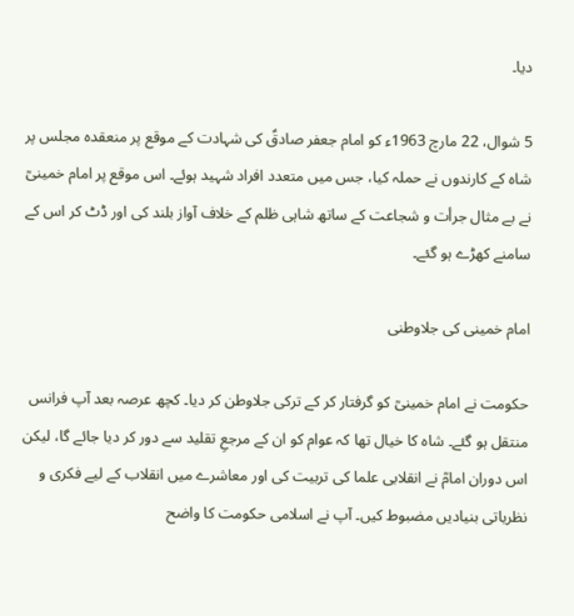دیا۔

5 شوال، 22 مارچ 1963ء کو امام جعفر صادقؑ کی شہادت کے موقع پر منعقدہ مجلس پر شاہ کے کارندوں نے حملہ کیا، جس میں متعدد افراد شہید ہوئے۔ اس موقع پر امام خمینیؒ نے بے مثال جرأت و شجاعت کے ساتھ شاہی ظلم کے خلاف آواز بلند کی اور ڈٹ کر اس کے سامنے کھڑے ہو گئے۔

امام خمینی کی جلاوطنی

حکومت نے امام خمینیؒ کو گرفتار کر کے ترکی جلاوطن کر دیا۔ کچھ عرصہ بعد آپ فرانس منتقل ہو گئے۔ شاہ کا خیال تھا کہ عوام کو ان کے مرجعِ تقلید سے دور کر دیا جائے گا، لیکن اس دوران امامؒ نے انقلابی علما کی تربیت کی اور معاشرے میں انقلاب کے لیے فکری و نظریاتی بنیادیں مضبوط کیں۔ آپ نے اسلامی حکومت کا واضح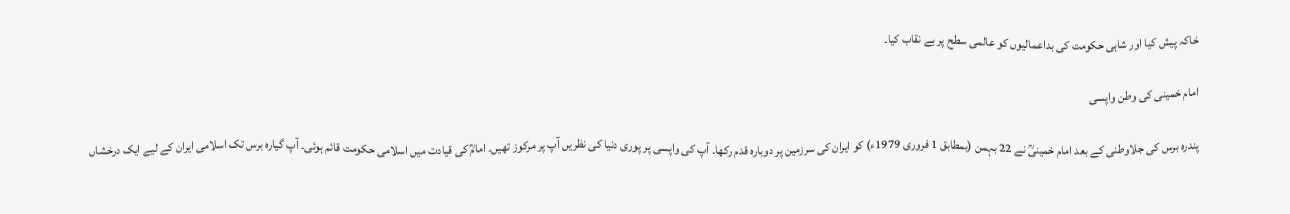خاکہ پیش کیا اور شاہی حکومت کی بداعمالیوں کو عالمی سطح پر بے نقاب کیا۔

امام خمینی کی وطن واپسی

پندرہ برس کی جلاوطنی کے بعد امام خمینیؒ نے 22 بہمن (بمطابق 1 فروری 1979ء) کو ایران کی سرزمین پر دوبارہ قدم رکھا۔ آپ کی واپسی پر پوری دنیا کی نظریں آپ پر مرکوز تھیں۔ امامؒ کی قیادت میں اسلامی حکومت قائم ہوئی۔ آپ گیارہ برس تک اسلامی ایران کے لیے ایک درخشاں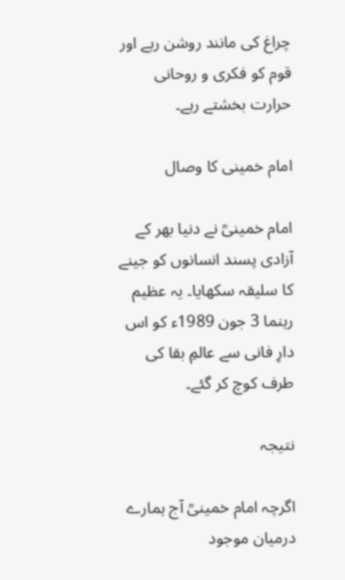چراغ کی مانند روشن رہے اور قوم کو فکری و روحانی حرارت بخشتے رہے۔

امام خمینی کا وصال

امام خمینیؒ نے دنیا بھر کے آزادی پسند انسانوں کو جینے کا سلیقہ سکھایا۔ یہ عظیم رہنما 3 جون 1989ء کو اس دارِ فانی سے عالمِ بقا کی طرف کوچ کر گئے۔

نتیجہ

اگرچہ امام خمینیؒ آج ہمارے درمیان موجود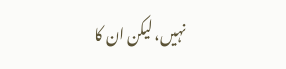نہیں، لیکن ان کا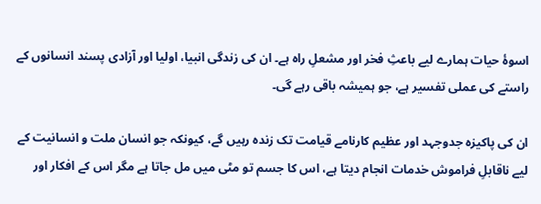اسوۂ حیات ہمارے لیے باعثِ فخر اور مشعلِ راہ ہے۔ ان کی زندگی انبیا، اولیا اور آزادی پسند انسانوں کے راستے کی عملی تفسیر ہے، جو ہمیشہ باقی رہے گی۔

ان کی پاکیزہ جدوجہد اور عظیم کارنامے قیامت تک زندہ رہیں گے، کیونکہ جو انسان ملت و انسانیت کے لیے ناقابلِ فراموش خدمات انجام دیتا ہے، اس کا جسم تو مٹی میں مل جاتا ہے مگر اس کے افکار اور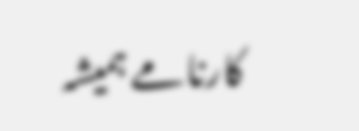کارنامے ہمیشہ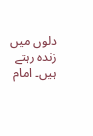دلوں میں زندہ رہتے ہیں۔ امام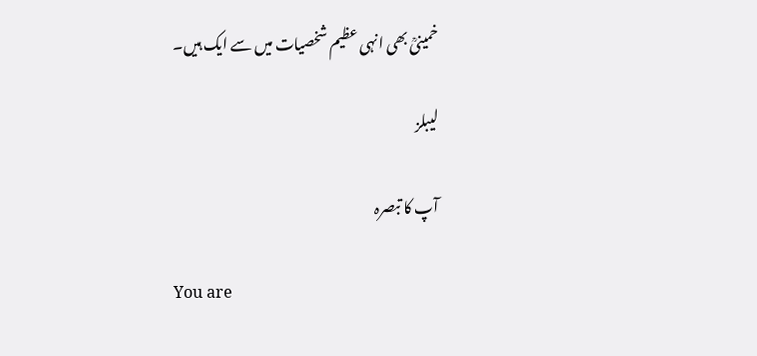خمینیؒ بھی انہی عظیم شخصیات میں سے ایک ہیں۔

لیبلز

آپ کا تبصرہ

You are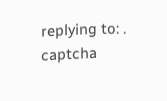replying to: .
captcha